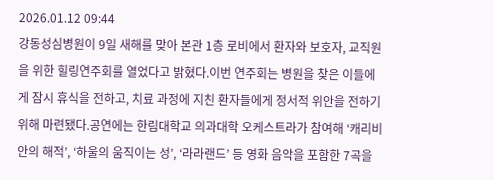2026.01.12 09:44
강동성심병원이 9일 새해를 맞아 본관 1층 로비에서 환자와 보호자, 교직원을 위한 힐링연주회를 열었다고 밝혔다.이번 연주회는 병원을 찾은 이들에게 잠시 휴식을 전하고, 치료 과정에 지친 환자들에게 정서적 위안을 전하기 위해 마련됐다.공연에는 한림대학교 의과대학 오케스트라가 참여해 ‘캐리비안의 해적’, ‘하울의 움직이는 성’, ‘라라랜드’ 등 영화 음악을 포함한 7곡을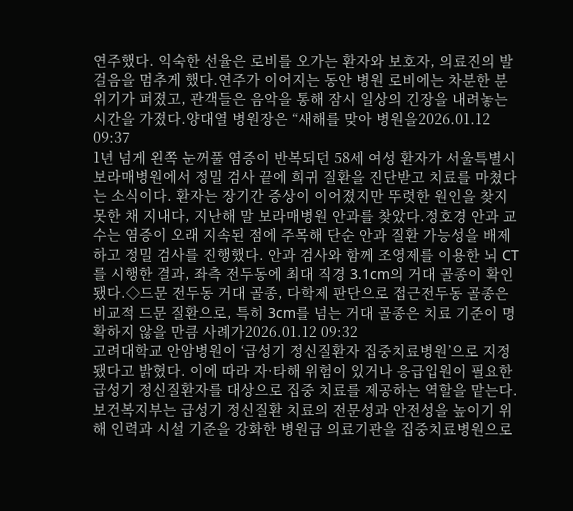연주했다. 익숙한 선율은 로비를 오가는 환자와 보호자, 의료진의 발걸음을 멈추게 했다.연주가 이어지는 동안 병원 로비에는 차분한 분위기가 퍼졌고, 관객들은 음악을 통해 잠시 일상의 긴장을 내려놓는 시간을 가졌다.양대열 병원장은 “새해를 맞아 병원을2026.01.12 09:37
1년 넘게 왼쪽 눈꺼풀 염증이 반복되던 58세 여성 환자가 서울특별시보라매병원에서 정밀 검사 끝에 희귀 질환을 진단받고 치료를 마쳤다는 소식이다. 환자는 장기간 증상이 이어졌지만 뚜렷한 원인을 찾지 못한 채 지내다, 지난해 말 보라매병원 안과를 찾았다.정호경 안과 교수는 염증이 오래 지속된 점에 주목해 단순 안과 질환 가능성을 배제하고 정밀 검사를 진행했다. 안과 검사와 함께 조영제를 이용한 뇌 CT를 시행한 결과, 좌측 전두동에 최대 직경 3.1cm의 거대 골종이 확인됐다.◇드문 전두동 거대 골종, 다학제 판단으로 접근전두동 골종은 비교적 드문 질환으로, 특히 3cm를 넘는 거대 골종은 치료 기준이 명확하지 않을 만큼 사례가2026.01.12 09:32
고려대학교 안암병원이 ‘급성기 정신질환자 집중치료병원’으로 지정됐다고 밝혔다. 이에 따라 자·타해 위험이 있거나 응급입원이 필요한 급성기 정신질환자를 대상으로 집중 치료를 제공하는 역할을 맡는다.보건복지부는 급성기 정신질환 치료의 전문성과 안전성을 높이기 위해 인력과 시설 기준을 강화한 병원급 의료기관을 집중치료병원으로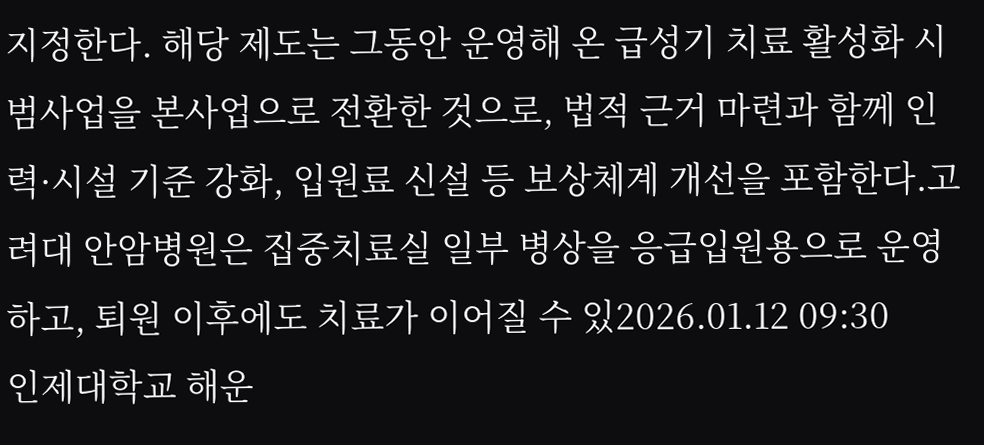지정한다. 해당 제도는 그동안 운영해 온 급성기 치료 활성화 시범사업을 본사업으로 전환한 것으로, 법적 근거 마련과 함께 인력·시설 기준 강화, 입원료 신설 등 보상체계 개선을 포함한다.고려대 안암병원은 집중치료실 일부 병상을 응급입원용으로 운영하고, 퇴원 이후에도 치료가 이어질 수 있2026.01.12 09:30
인제대학교 해운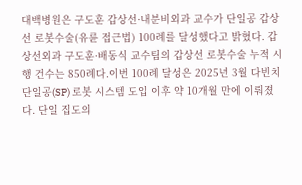대백병원은 구도훈 갑상선·내분비외과 교수가 단일공 갑상선 로봇수술(유륜 접근법) 100례를 달성했다고 밝혔다. 갑상선외과 구도훈·배동식 교수팀의 갑상선 로봇수술 누적 시행 건수는 850례다.이번 100례 달성은 2025년 3월 다빈치 단일공(SP) 로봇 시스템 도입 이후 약 10개월 만에 이뤄졌다. 단일 집도의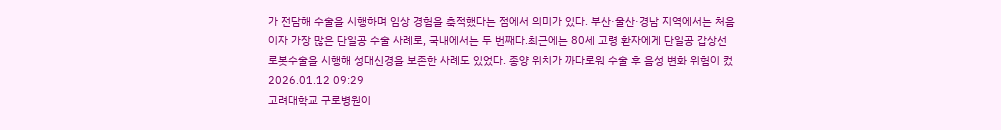가 전담해 수술을 시행하며 임상 경험을 축적했다는 점에서 의미가 있다. 부산·울산·경남 지역에서는 처음이자 가장 많은 단일공 수술 사례로, 국내에서는 두 번째다.최근에는 80세 고령 환자에게 단일공 갑상선 로봇수술을 시행해 성대신경을 보존한 사례도 있었다. 종양 위치가 까다로워 수술 후 음성 변화 위험이 컸2026.01.12 09:29
고려대학교 구로병원이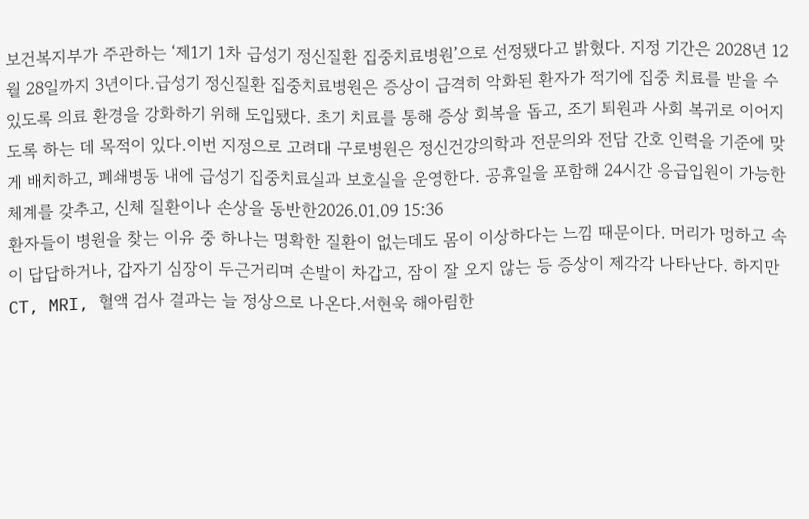보건복지부가 주관하는 ‘제1기 1차 급성기 정신질환 집중치료병원’으로 선정됐다고 밝혔다. 지정 기간은 2028년 12월 28일까지 3년이다.급성기 정신질환 집중치료병원은 증상이 급격히 악화된 환자가 적기에 집중 치료를 받을 수 있도록 의료 환경을 강화하기 위해 도입됐다. 초기 치료를 통해 증상 회복을 돕고, 조기 퇴원과 사회 복귀로 이어지도록 하는 데 목적이 있다.이번 지정으로 고려대 구로병원은 정신건강의학과 전문의와 전담 간호 인력을 기준에 맞게 배치하고, 폐쇄병동 내에 급성기 집중치료실과 보호실을 운영한다. 공휴일을 포함해 24시간 응급입원이 가능한 체계를 갖추고, 신체 질환이나 손상을 동반한2026.01.09 15:36
환자들이 병원을 찾는 이유 중 하나는 명확한 질환이 없는데도 몸이 이상하다는 느낌 때문이다. 머리가 멍하고 속이 답답하거나, 갑자기 심장이 두근거리며 손발이 차갑고, 잠이 잘 오지 않는 등 증상이 제각각 나타난다. 하지만 CT, MRI, 혈액 검사 결과는 늘 정상으로 나온다.서현욱 해아림한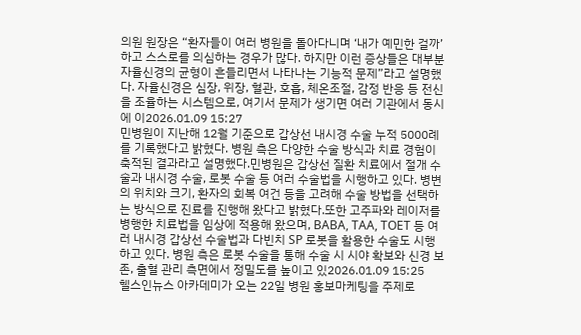의원 원장은 “환자들이 여러 병원을 돌아다니며 ‘내가 예민한 걸까’ 하고 스스로를 의심하는 경우가 많다. 하지만 이런 증상들은 대부분 자율신경의 균형이 흔들리면서 나타나는 기능적 문제”라고 설명했다. 자율신경은 심장, 위장, 혈관, 호흡, 체온조절, 감정 반응 등 전신을 조율하는 시스템으로, 여기서 문제가 생기면 여러 기관에서 동시에 이2026.01.09 15:27
민병원이 지난해 12월 기준으로 갑상선 내시경 수술 누적 5000례를 기록했다고 밝혔다. 병원 측은 다양한 수술 방식과 치료 경험이 축적된 결과라고 설명했다.민병원은 갑상선 질환 치료에서 절개 수술과 내시경 수술, 로봇 수술 등 여러 수술법을 시행하고 있다. 병변의 위치와 크기, 환자의 회복 여건 등을 고려해 수술 방법을 선택하는 방식으로 진료를 진행해 왔다고 밝혔다.또한 고주파와 레이저를 병행한 치료법을 임상에 적용해 왔으며, BABA, TAA, TOET 등 여러 내시경 갑상선 수술법과 다빈치 SP 로봇을 활용한 수술도 시행하고 있다. 병원 측은 로봇 수술을 통해 수술 시 시야 확보와 신경 보존, 출혈 관리 측면에서 정밀도를 높이고 있2026.01.09 15:25
헬스인뉴스 아카데미가 오는 22일 병원 홍보마케팅을 주제로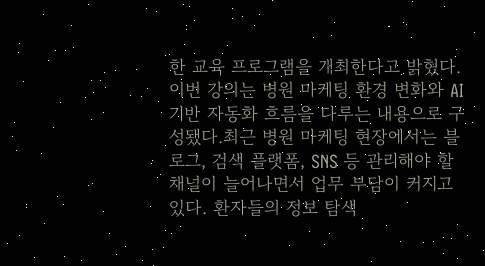한 교육 프로그램을 개최한다고 밝혔다. 이번 강의는 병원 마케팅 환경 변화와 AI 기반 자동화 흐름을 다루는 내용으로 구성됐다.최근 병원 마케팅 현장에서는 블로그, 검색 플랫폼, SNS 등 관리해야 할 채널이 늘어나면서 업무 부담이 커지고 있다. 환자들의 정보 탐색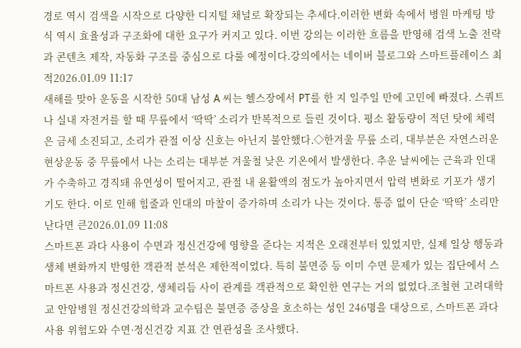경로 역시 검색을 시작으로 다양한 디지털 채널로 확장되는 추세다.이러한 변화 속에서 병원 마케팅 방식 역시 효율성과 구조화에 대한 요구가 커지고 있다. 이번 강의는 이러한 흐름을 반영해 검색 노출 전략과 콘텐츠 제작, 자동화 구조를 중심으로 다룰 예정이다.강의에서는 네이버 블로그와 스마트플레이스 최적2026.01.09 11:17
새해를 맞아 운동을 시작한 50대 남성 A 씨는 헬스장에서 PT를 한 지 일주일 만에 고민에 빠졌다. 스쿼트나 실내 자전거를 할 때 무릎에서 ‘딱딱’ 소리가 반복적으로 들린 것이다. 평소 활동량이 적던 탓에 체력은 금세 소진되고, 소리가 관절 이상 신호는 아닌지 불안했다.◇한겨울 무릎 소리, 대부분은 자연스러운 현상운동 중 무릎에서 나는 소리는 대부분 겨울철 낮은 기온에서 발생한다. 추운 날씨에는 근육과 인대가 수축하고 경직돼 유연성이 떨어지고, 관절 내 윤활액의 점도가 높아지면서 압력 변화로 기포가 생기기도 한다. 이로 인해 힘줄과 인대의 마찰이 증가하며 소리가 나는 것이다. 통증 없이 단순 ‘딱딱’ 소리만 난다면 큰2026.01.09 11:08
스마트폰 과다 사용이 수면과 정신건강에 영향을 준다는 지적은 오래전부터 있었지만, 실제 일상 행동과 생체 변화까지 반영한 객관적 분석은 제한적이었다. 특히 불면증 등 이미 수면 문제가 있는 집단에서 스마트폰 사용과 정신건강, 생체리듬 사이 관계를 객관적으로 확인한 연구는 거의 없었다.조철현 고려대학교 안암병원 정신건강의학과 교수팀은 불면증 증상을 호소하는 성인 246명을 대상으로, 스마트폰 과다 사용 위험도와 수면·정신건강 지표 간 연관성을 조사했다.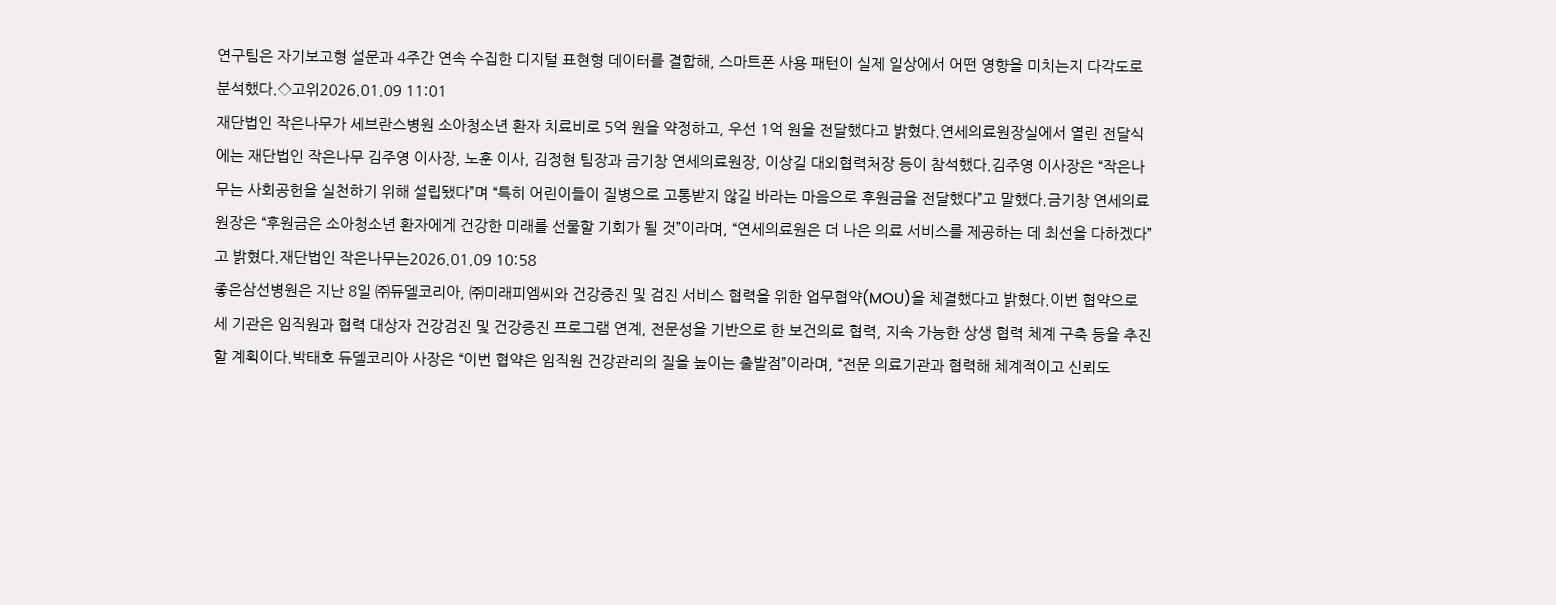연구팀은 자기보고형 설문과 4주간 연속 수집한 디지털 표현형 데이터를 결합해, 스마트폰 사용 패턴이 실제 일상에서 어떤 영향을 미치는지 다각도로 분석했다.◇고위2026.01.09 11:01
재단법인 작은나무가 세브란스병원 소아청소년 환자 치료비로 5억 원을 약정하고, 우선 1억 원을 전달했다고 밝혔다.연세의료원장실에서 열린 전달식에는 재단법인 작은나무 김주영 이사장, 노훈 이사, 김정현 팀장과 금기창 연세의료원장, 이상길 대외협력처장 등이 참석했다.김주영 이사장은 “작은나무는 사회공헌을 실천하기 위해 설립됐다”며 “특히 어린이들이 질병으로 고통받지 않길 바라는 마음으로 후원금을 전달했다”고 말했다.금기창 연세의료원장은 “후원금은 소아청소년 환자에게 건강한 미래를 선물할 기회가 될 것”이라며, “연세의료원은 더 나은 의료 서비스를 제공하는 데 최선을 다하겠다”고 밝혔다.재단법인 작은나무는2026.01.09 10:58
좋은삼선병원은 지난 8일 ㈜듀델코리아, ㈜미래피엠씨와 건강증진 및 검진 서비스 협력을 위한 업무협약(MOU)을 체결했다고 밝혔다.이번 협약으로 세 기관은 임직원과 협력 대상자 건강검진 및 건강증진 프로그램 연계, 전문성을 기반으로 한 보건의료 협력, 지속 가능한 상생 협력 체계 구축 등을 추진할 계획이다.박태호 듀델코리아 사장은 “이번 협약은 임직원 건강관리의 질을 높이는 출발점”이라며, “전문 의료기관과 협력해 체계적이고 신뢰도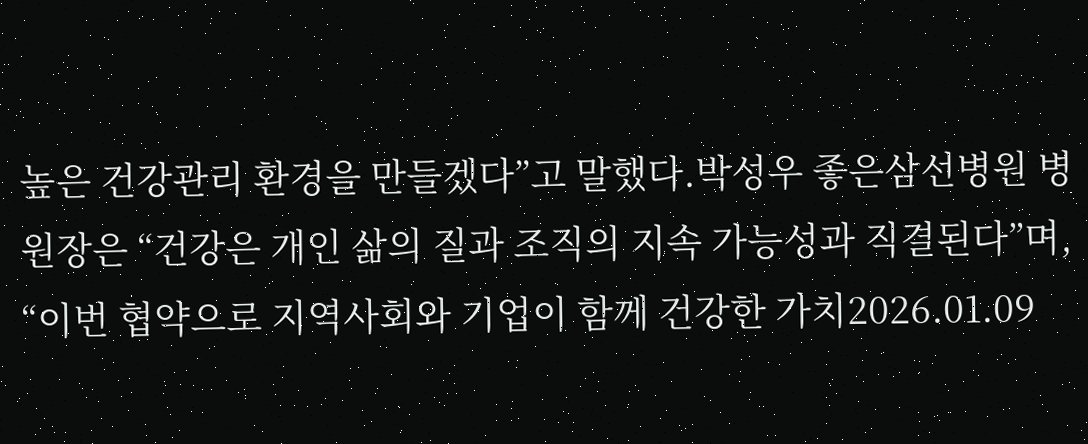높은 건강관리 환경을 만들겠다”고 말했다.박성우 좋은삼선병원 병원장은 “건강은 개인 삶의 질과 조직의 지속 가능성과 직결된다”며, “이번 협약으로 지역사회와 기업이 함께 건강한 가치2026.01.09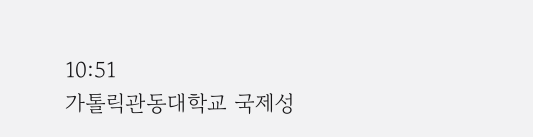10:51
가톨릭관동대학교 국제성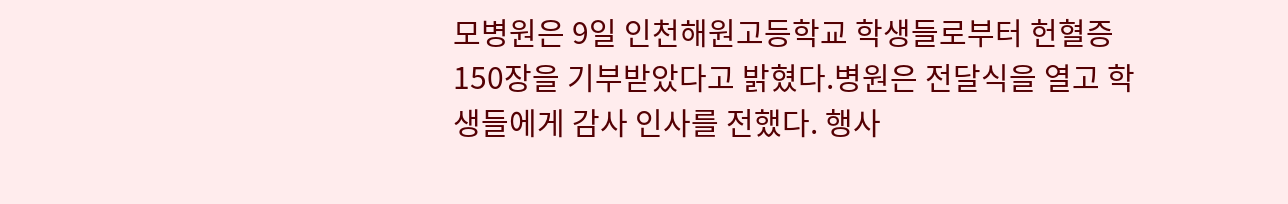모병원은 9일 인천해원고등학교 학생들로부터 헌혈증 150장을 기부받았다고 밝혔다.병원은 전달식을 열고 학생들에게 감사 인사를 전했다. 행사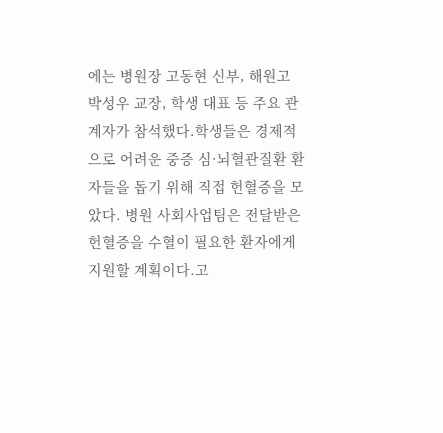에는 병원장 고동현 신부, 해원고 박성우 교장, 학생 대표 등 주요 관계자가 참석했다.학생들은 경제적으로 어려운 중증 심·뇌혈관질환 환자들을 돕기 위해 직접 헌혈증을 모았다. 병원 사회사업팀은 전달받은 헌혈증을 수혈이 필요한 환자에게 지원할 계획이다.고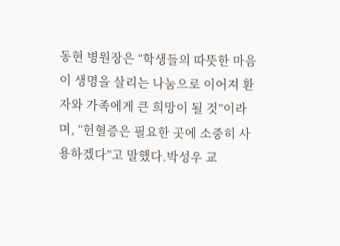동현 병원장은 “학생들의 따뜻한 마음이 생명을 살리는 나눔으로 이어져 환자와 가족에게 큰 희망이 될 것”이라며, “헌혈증은 필요한 곳에 소중히 사용하겠다”고 말했다.박성우 교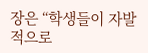장은 “학생들이 자발적으로